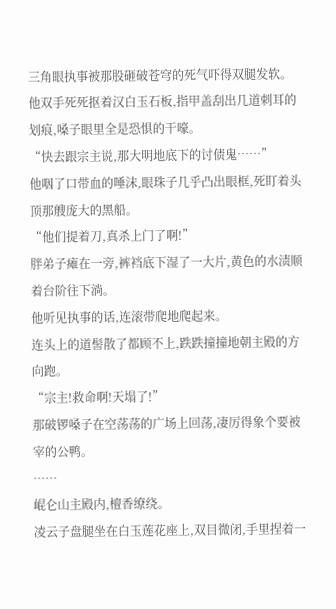三角眼执事被那股砸破苍穹的死气吓得双腿发软。
他双手死死抠着汉白玉石板,指甲盖刮出几道刺耳的划痕,嗓子眼里全是恐惧的干嚎。
“快去跟宗主说,那大明地底下的讨债鬼……”
他咽了口带血的唾沫,眼珠子几乎凸出眼框,死盯着头顶那艘庞大的黑船。
“他们提着刀,真杀上门了啊!”
胖弟子瘫在一旁,裤裆底下湿了一大片,黄色的水渍顺着台阶往下淌。
他听见执事的话,连滚带爬地爬起来。
连头上的道髻散了都顾不上,跌跌撞撞地朝主殿的方向跑。
“宗主!救命啊!天塌了!”
那破锣嗓子在空荡荡的广场上回荡,凄厉得象个要被宰的公鸭。
……
崐仑山主殿内,檀香缭绕。
凌云子盘腿坐在白玉莲花座上,双目微闭,手里捏着一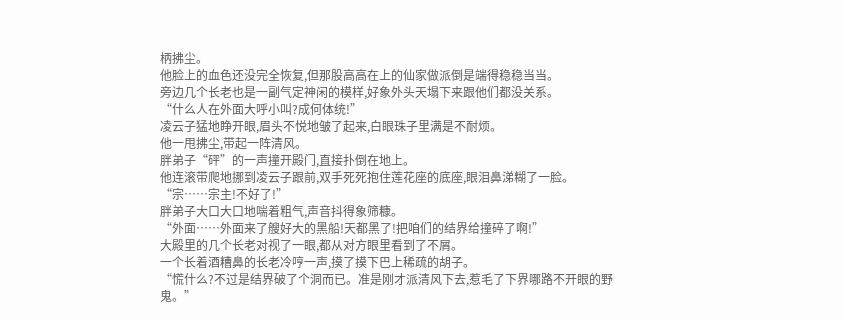柄拂尘。
他脸上的血色还没完全恢复,但那股高高在上的仙家做派倒是端得稳稳当当。
旁边几个长老也是一副气定神闲的模样,好象外头天塌下来跟他们都没关系。
“什么人在外面大呼小叫?成何体统!”
凌云子猛地睁开眼,眉头不悦地皱了起来,白眼珠子里满是不耐烦。
他一甩拂尘,带起一阵清风。
胖弟子“砰”的一声撞开殿门,直接扑倒在地上。
他连滚带爬地挪到凌云子跟前,双手死死抱住莲花座的底座,眼泪鼻涕糊了一脸。
“宗……宗主!不好了!”
胖弟子大口大口地喘着粗气,声音抖得象筛糠。
“外面……外面来了艘好大的黑船!天都黑了!把咱们的结界给撞碎了啊!”
大殿里的几个长老对视了一眼,都从对方眼里看到了不屑。
一个长着酒糟鼻的长老冷哼一声,摸了摸下巴上稀疏的胡子。
“慌什么?不过是结界破了个洞而已。准是刚才派清风下去,惹毛了下界哪路不开眼的野鬼。”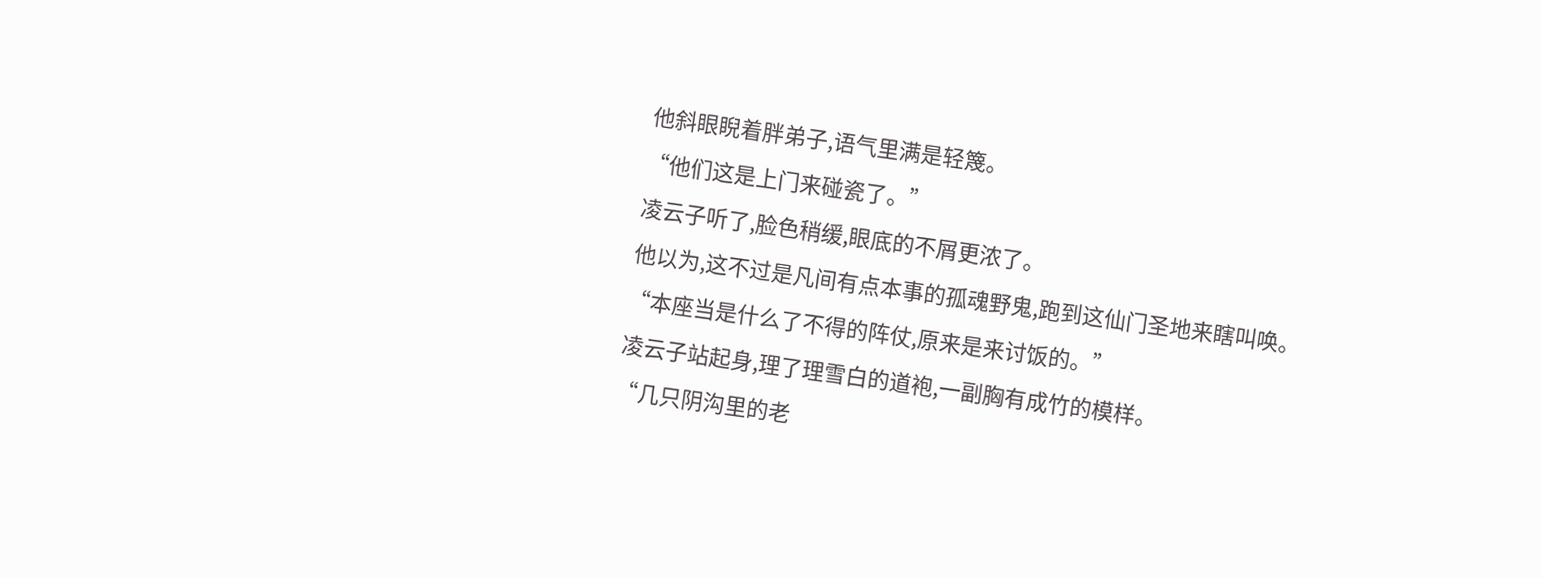他斜眼睨着胖弟子,语气里满是轻篾。
“他们这是上门来碰瓷了。”
凌云子听了,脸色稍缓,眼底的不屑更浓了。
他以为,这不过是凡间有点本事的孤魂野鬼,跑到这仙门圣地来瞎叫唤。
“本座当是什么了不得的阵仗,原来是来讨饭的。”
凌云子站起身,理了理雪白的道袍,一副胸有成竹的模样。
“几只阴沟里的老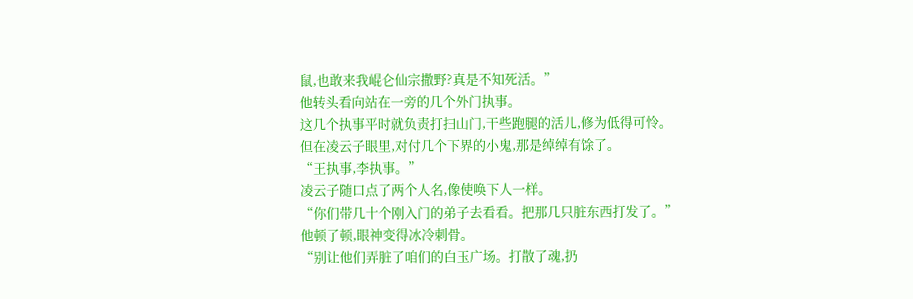鼠,也敢来我崐仑仙宗撒野?真是不知死活。”
他转头看向站在一旁的几个外门执事。
这几个执事平时就负责打扫山门,干些跑腿的活儿,修为低得可怜。
但在凌云子眼里,对付几个下界的小鬼,那是绰绰有馀了。
“王执事,李执事。”
凌云子随口点了两个人名,像使唤下人一样。
“你们带几十个刚入门的弟子去看看。把那几只脏东西打发了。”
他顿了顿,眼神变得冰冷刺骨。
“别让他们弄脏了咱们的白玉广场。打散了魂,扔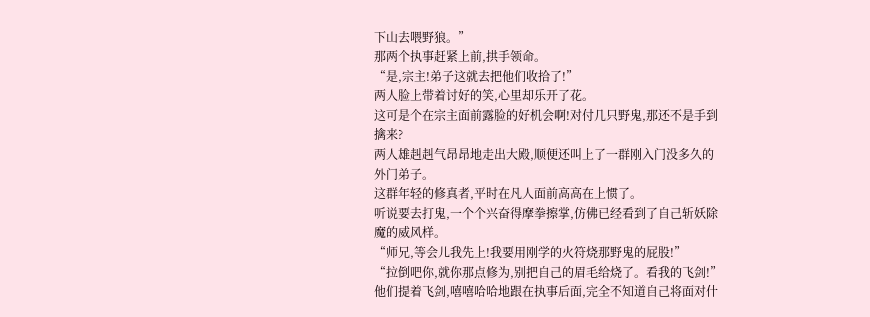下山去喂野狼。”
那两个执事赶紧上前,拱手领命。
“是,宗主!弟子这就去把他们收拾了!”
两人脸上带着讨好的笑,心里却乐开了花。
这可是个在宗主面前露脸的好机会啊!对付几只野鬼,那还不是手到擒来?
两人雄赳赳气昂昂地走出大殿,顺便还叫上了一群刚入门没多久的外门弟子。
这群年轻的修真者,平时在凡人面前高高在上惯了。
听说要去打鬼,一个个兴奋得摩拳擦掌,仿佛已经看到了自己斩妖除魔的威风样。
“师兄,等会儿我先上!我要用刚学的火符烧那野鬼的屁股!”
“拉倒吧你,就你那点修为,别把自己的眉毛给烧了。看我的飞剑!”
他们提着飞剑,嘻嘻哈哈地跟在执事后面,完全不知道自己将面对什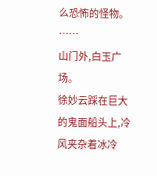么恐怖的怪物。
……
山门外,白玉广场。
徐妙云踩在巨大的鬼面船头上,冷风夹杂着冰冷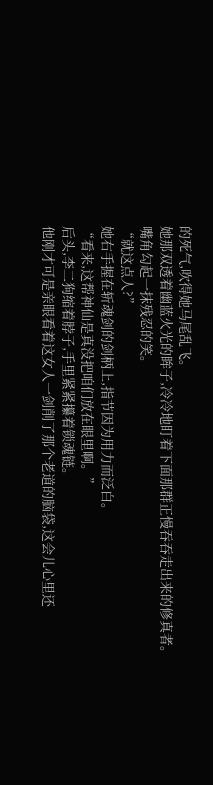的死气,吹得她马尾乱飞。
她那双透着幽蓝火光的眸子,冷冷地盯着下面那群正慢吞吞走出来的修真者。
嘴角勾起一抹残忍的笑。
“就这点人?”
她右手握在斩魂剑的剑柄上,指节因为用力而泛白。
“看来,这帮神仙是真没把咱们放在眼里啊。”
后头,李二狗缩着脖子,手里紧紧攥着锁魂链。
他刚才可是亲眼看着这女人一剑削了那个老道的脑袋,这会儿心里还